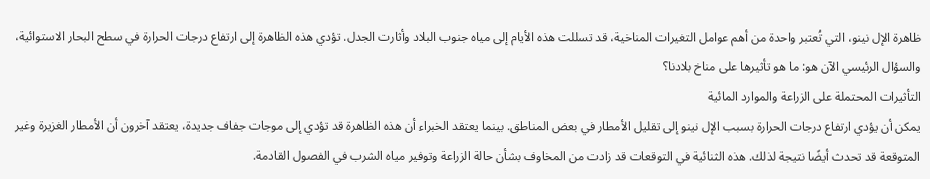ظاهرة الإل نينو، التي تُعتبر واحدة من أهم عوامل التغيرات المناخية، قد تسللت هذه الأيام إلى مياه جنوب البلاد وأثارت الجدل. تؤدي هذه الظاهرة إلى ارتفاع درجات الحرارة في سطح البحار الاستوائية، والسؤال الرئيسي الآن هو: ما هو تأثيرها على مناخ بلادنا؟
التأثيرات المحتملة على الزراعة والموارد المائية
يمكن أن يؤدي ارتفاع درجات الحرارة بسبب الإل نينو إلى تقليل الأمطار في بعض المناطق. بينما يعتقد الخبراء أن هذه الظاهرة قد تؤدي إلى موجات جفاف جديدة، يعتقد آخرون أن الأمطار الغزيرة وغير المتوقعة قد تحدث أيضًا نتيجة لذلك. هذه الثنائية في التوقعات قد زادت من المخاوف بشأن حالة الزراعة وتوفير مياه الشرب في الفصول القادمة.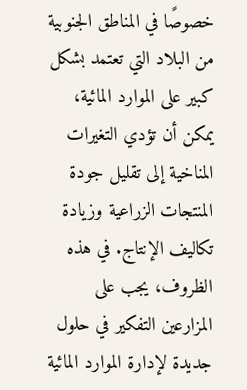خصوصًا في المناطق الجنوبية من البلاد التي تعتمد بشكل كبير على الموارد المائية، يمكن أن تؤدي التغيرات المناخية إلى تقليل جودة المنتجات الزراعية وزيادة تكاليف الإنتاج. في هذه الظروف، يجب على المزارعين التفكير في حلول جديدة لإدارة الموارد المائية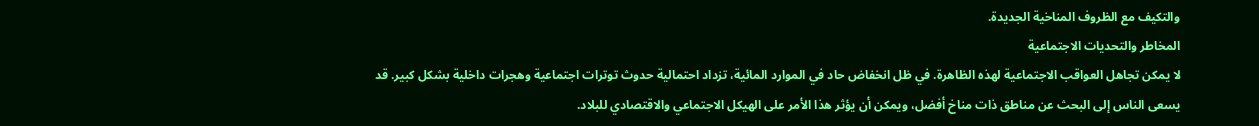والتكيف مع الظروف المناخية الجديدة.
المخاطر والتحديات الاجتماعية
لا يمكن تجاهل العواقب الاجتماعية لهذه الظاهرة. في ظل انخفاض حاد في الموارد المائية، تزداد احتمالية حدوث توترات اجتماعية وهجرات داخلية بشكل كبير. قد يسعى الناس إلى البحث عن مناطق ذات مناخ أفضل، ويمكن أن يؤثر هذا الأمر على الهيكل الاجتماعي والاقتصادي للبلاد.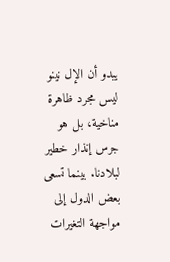يبدو أن الإل نينو ليس مجرد ظاهرة مناخية، بل هو جرس إنذار خطير لبلادنا. بينما تسعى بعض الدول إلى مواجهة التغيرات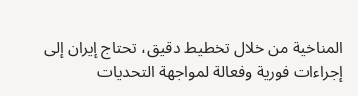المناخية من خلال تخطيط دقيق، تحتاج إيران إلى إجراءات فورية وفعالة لمواجهة التحديات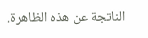الناتجة عن هذه الظاهرة.